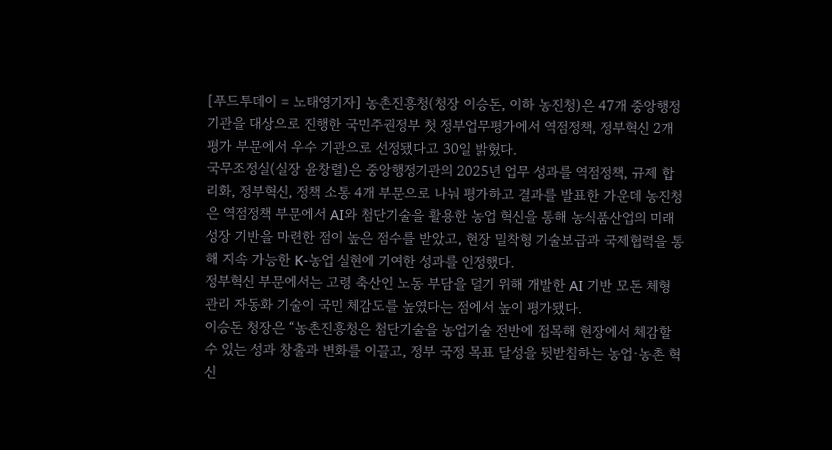[푸드투데이 = 노태영기자] 농촌진흥청(청장 이승돈, 이하 농진청)은 47개 중앙행정기관을 대상으로 진행한 국민주권정부 첫 정부업무평가에서 역점정책, 정부혁신 2개 평가 부문에서 우수 기관으로 선정됐다고 30일 밝혔다.
국무조정실(실장 윤창렬)은 중앙행정기관의 2025년 업무 성과를 역점정책, 규제 합리화, 정부혁신, 정책 소통 4개 부문으로 나눠 평가하고 결과를 발표한 가운데 농진청은 역점정책 부문에서 AI와 첨단기술을 활용한 농업 혁신을 통해 농식품산업의 미래 성장 기반을 마련한 점이 높은 점수를 받았고, 현장 밀착형 기술보급과 국제협력을 통해 지속 가능한 K-농업 실현에 기여한 성과를 인정했다.
정부혁신 부문에서는 고령 축산인 노동 부담을 덜기 위해 개발한 AI 기반 모돈 체형 관리 자동화 기술이 국민 체감도를 높였다는 점에서 높이 평가됐다.
이승돈 청장은 “농촌진흥청은 첨단기술을 농업기술 전반에 접목해 현장에서 체감할 수 있는 성과 창출과 변화를 이끌고, 정부 국정 목표 달성을 뒷받침하는 농업·농촌 혁신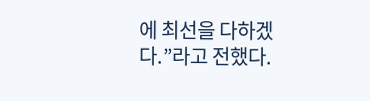에 최선을 다하겠다.”라고 전했다.